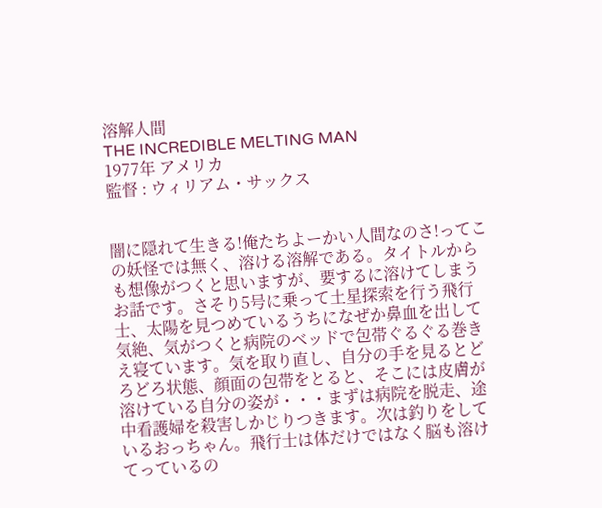溶解人間
THE INCREDIBLE MELTING MAN
1977年 アメリカ
監督 : ウィリアム・サックス


闇に隠れて生きる!俺たちよーかい人間なのさ!ってこの妖怪では無く、溶ける溶解である。タイトルからも想像がつくと思いますが、要するに溶けてしまうお話です。さそり5号に乗って土星探索を行う飛行士、太陽を見つめているうちになぜか鼻血を出して気絶、気がつくと病院のベッドで包帯ぐるぐる巻きえ寝ています。気を取り直し、自分の手を見るとどろどろ状態、顔面の包帯をとると、そこには皮膚が溶けている自分の姿が・・・まずは病院を脱走、途中看護婦を殺害しかじりつきます。次は釣りをしているおっちゃん。飛行士は体だけではなく脳も溶けてっているの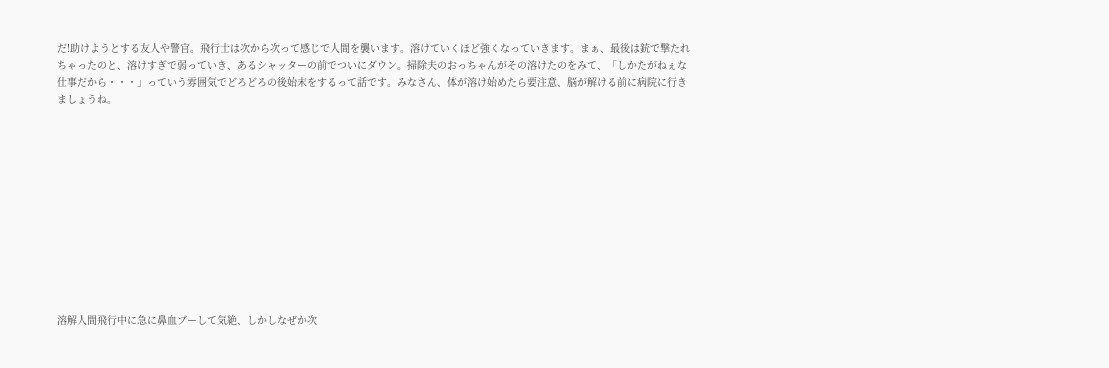だ!助けようとする友人や警官。飛行士は次から次って感じで人間を襲います。溶けていくほど強くなっていきます。まぁ、最後は銃で撃たれちゃったのと、溶けすぎで弱っていき、あるシャッターの前でついにダウン。掃除夫のおっちゃんがその溶けたのをみて、「しかたがねぇな仕事だから・・・」っていう雰囲気でどろどろの後始末をするって話です。みなさん、体が溶け始めたら要注意、脳が解ける前に病院に行きましょうね。












溶解人間飛行中に急に鼻血ブーして気絶、しかしなぜか次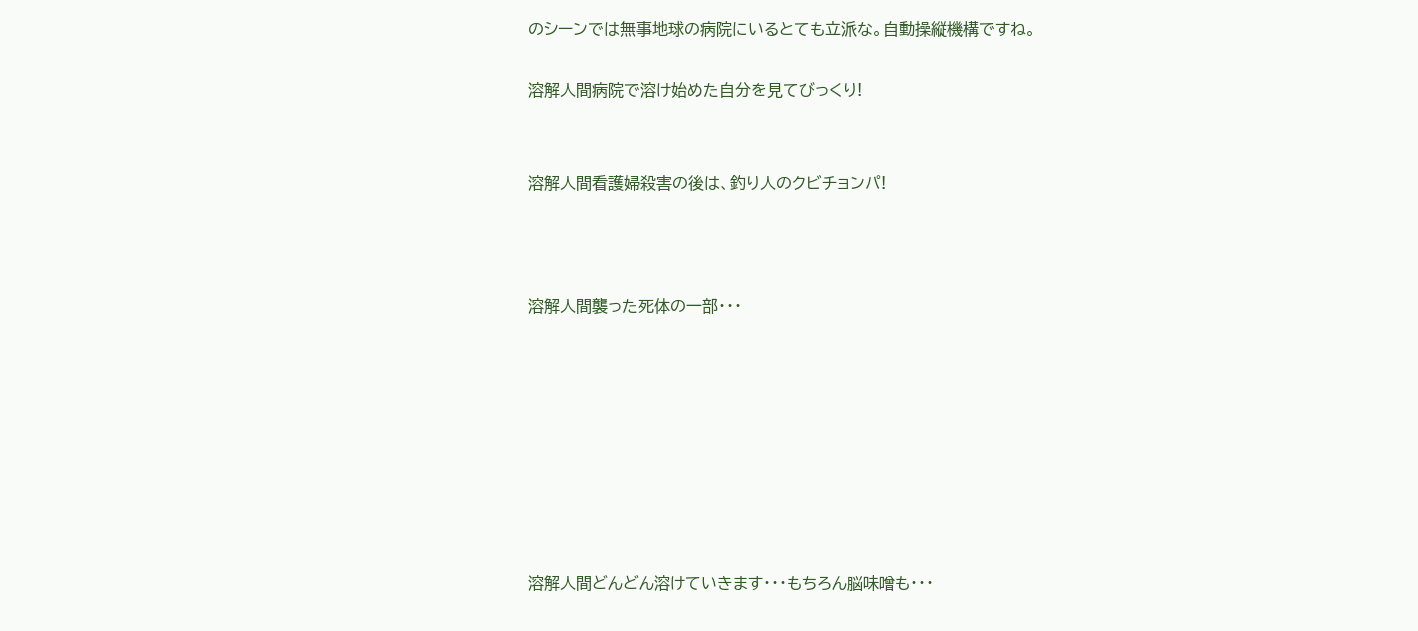のシーンでは無事地球の病院にいるとても立派な。自動操縦機構ですね。

溶解人間病院で溶け始めた自分を見てびっくり!


溶解人間看護婦殺害の後は、釣り人のクビチョンパ!



溶解人間襲った死体の一部・・・








溶解人間どんどん溶けていきます・・・もちろん脳味噌も・・・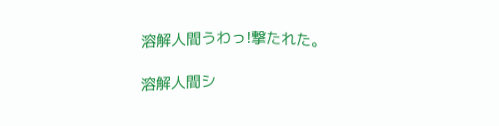溶解人間うわっ!撃たれた。

溶解人間シ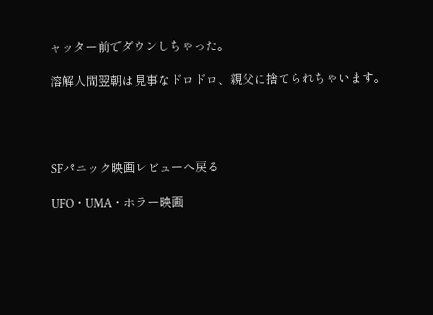ャッター前でダウンしちゃった。

溶解人間翌朝は見事なドロドロ、親父に捨てられちゃいます。




SFパニック映画レビューへ戻る

UFO・UMA・ホラー映画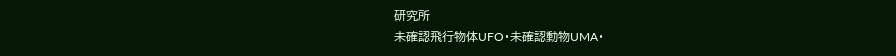研究所
未確認飛行物体UFO・未確認動物UMA・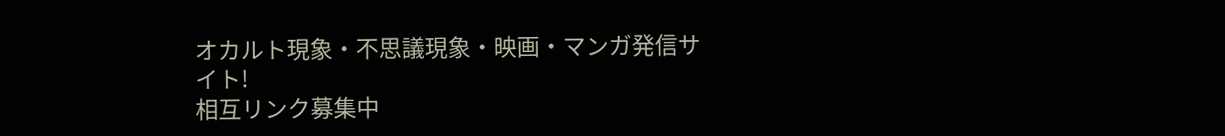オカルト現象・不思議現象・映画・マンガ発信サイト!
相互リンク募集中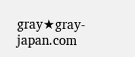gray★gray-japan.com